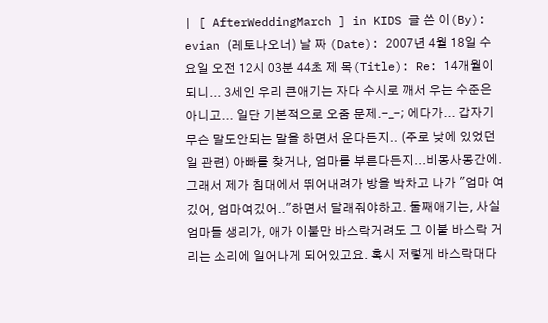| [ AfterWeddingMarch ] in KIDS 글 쓴 이(By): evian (레토나오너) 날 짜 (Date): 2007년 4월 18일 수요일 오전 12시 03분 44초 제 목(Title): Re: 14개월이 되니... 3세인 우리 큰애기는 자다 수시로 깨서 우는 수준은 아니고... 일단 기본적으로 오줌 문제.-_-; 에다가... 갑자기 무슨 말도안되는 말을 하면서 운다든지.. (주로 낮에 있었던 일 관련) 아빠를 찾거나, 엄마를 부른다든지...비몽사몽간에. 그래서 제가 침대에서 뛰어내려가 방을 박차고 나가 "엄마 여깄어, 엄마여깄어.."하면서 달래줘야하고. 둘째애기는, 사실 엄마들 생리가, 애가 이불만 바스락거려도 그 이불 바스락 거리는 소리에 일어나게 되어있고요. 혹시 저렇게 바스락대다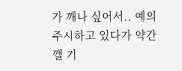가 깨나 싶어서.. 예의주시하고 있다가 약간 깰 기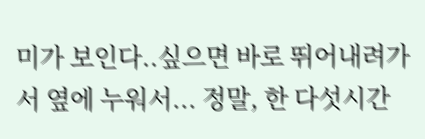미가 보인다..싶으면 바로 뛰어내려가서 옆에 누워서... 정말, 한 다섯시간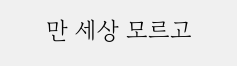만 세상 모르고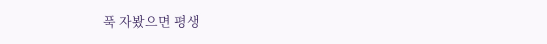푹 자봤으면 평생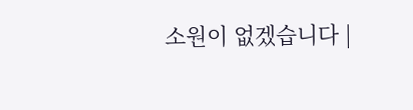소원이 없겠습니다 |